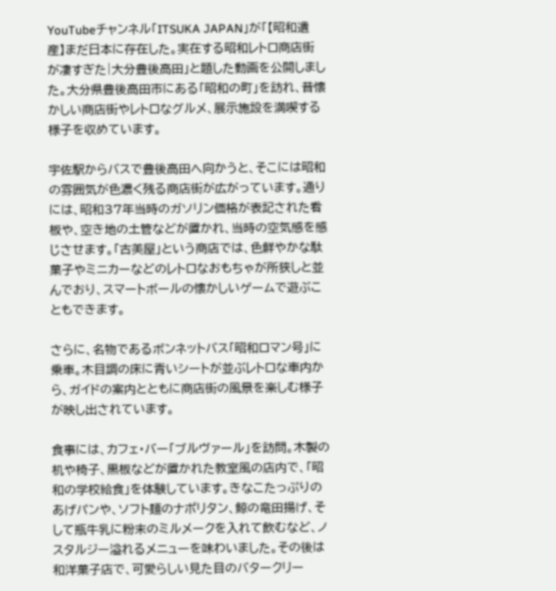YouTubeチャンネル「ITSUKA JAPAN」が「【昭和遺産】まだ日本に存在した。実在する昭和レトロ商店街が凄すぎた|大分豊後高田」と題した動画を公開しました。大分県豊後高田市にある「昭和の町」を訪れ、昔懐かしい商店街やレトロなグルメ、展示施設を満喫する様子を収めています。

宇佐駅からバスで豊後高田へ向かうと、そこには昭和の雰囲気が色濃く残る商店街が広がっています。通りには、昭和37年当時のガソリン価格が表記された看板や、空き地の土管などが置かれ、当時の空気感を感じさせます。「古美屋」という商店では、色鮮やかな駄菓子やミニカーなどのレトロなおもちゃが所狭しと並んでおり、スマートボールの懐かしいゲームで遊ぶこともできます。

さらに、名物であるボンネットバス「昭和ロマン号」に乗車。木目調の床に青いシートが並ぶレトロな車内から、ガイドの案内とともに商店街の風景を楽しむ様子が映し出されています。

食事には、カフェ・バー「ブルヴァール」を訪問。木製の机や椅子、黒板などが置かれた教室風の店内で、「昭和の学校給食」を体験しています。きなこたっぷりのあげパンや、ソフト麺のナポリタン、鯨の竜田揚げ、そして瓶牛乳に粉末のミルメークを入れて飲むなど、ノスタルジー溢れるメニューを味わいました。その後は和洋菓子店で、可愛らしい見た目のバタークリー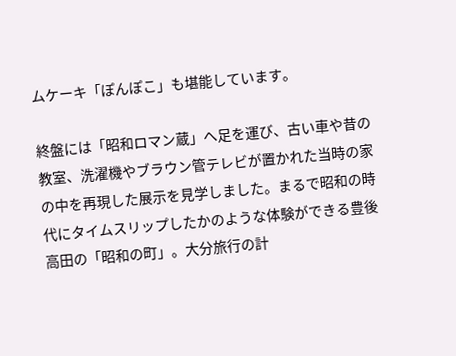ムケーキ「ぽんぽこ」も堪能しています。

終盤には「昭和ロマン蔵」へ足を運び、古い車や昔の教室、洗濯機やブラウン管テレビが置かれた当時の家の中を再現した展示を見学しました。まるで昭和の時代にタイムスリップしたかのような体験ができる豊後高田の「昭和の町」。大分旅行の計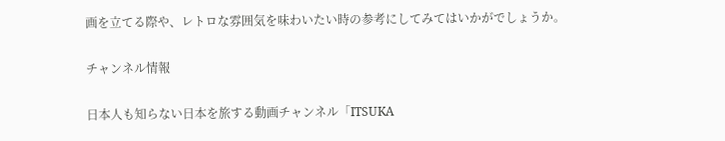画を立てる際や、レトロな雰囲気を味わいたい時の参考にしてみてはいかがでしょうか。

チャンネル情報

日本人も知らない日本を旅する動画チャンネル「ITSUKA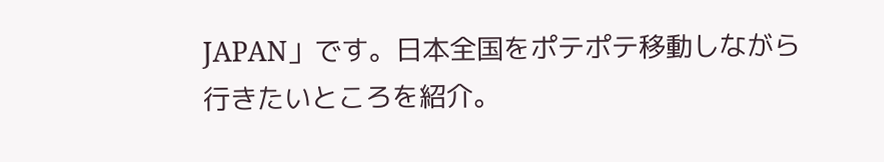JAPAN」です。日本全国をポテポテ移動しながら行きたいところを紹介。